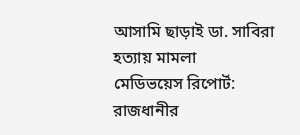আসামি ছাড়াই ডা. সাবিরা হত্যায় মামলা
মেডিভয়েস রিপোর্ট: রাজধানীর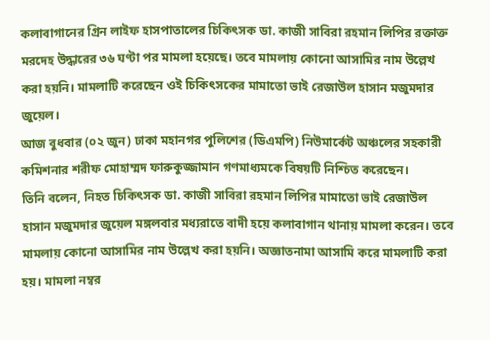কলাবাগানের গ্রিন লাইফ হাসপাতালের চিকিৎসক ডা. কাজী সাবিরা রহমান লিপির রক্তাক্ত মরদেহ উদ্ধারের ৩৬ ঘণ্টা পর মামলা হয়েছে। তবে মামলায় কোনো আসামির নাম উল্লেখ করা হয়নি। মামলাটি করেছেন ওই চিকিৎসকের মামাতো ভাই রেজাউল হাসান মজুমদার জুয়েল।
আজ বুধবার (০২ জুন) ঢাকা মহানগর পুলিশের (ডিএমপি) নিউমার্কেট অঞ্চলের সহকারী কমিশনার শরীফ মোহাম্মদ ফারুকুজ্জামান গণমাধ্যমকে বিষয়টি নিশ্চিত করেছেন।
তিনি বলেন, নিহত চিকিৎসক ডা. কাজী সাবিরা রহমান লিপির মামাতো ভাই রেজাউল হাসান মজুমদার জুয়েল মঙ্গলবার মধ্যরাতে বাদী হয়ে কলাবাগান থানায় মামলা করেন। তবে মামলায় কোনো আসামির নাম উল্লেখ করা হয়নি। অজ্ঞাতনামা আসামি করে মামলাটি করা হয়। মামলা নম্বর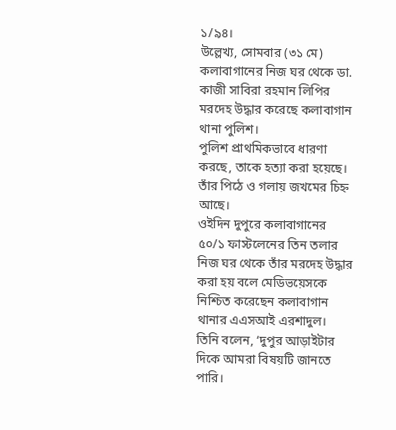১/৯৪।
উল্লেখ্য, সোমবার (৩১ মে) কলাবাগানের নিজ ঘর থেকে ডা. কাজী সাবিরা রহমান লিপির মরদেহ উদ্ধার করেছে কলাবাগান থানা পুলিশ।
পুলিশ প্রাথমিকভাবে ধারণা করছে, তাকে হত্যা করা হয়েছে। তাঁর পিঠে ও গলায় জখমের চিহ্ন আছে।
ওইদিন দুপুরে কলাবাগানের ৫০/১ ফাস্টলেনের তিন তলার নিজ ঘর থেকে তাঁর মরদেহ উদ্ধার করা হয় বলে মেডিভয়েসকে নিশ্চিত করেছেন কলাবাগান থানার এএসআই এরশাদুল।
তিনি বলেন, ‘দুপুর আড়াইটার দিকে আমরা বিষয়টি জানতে পারি।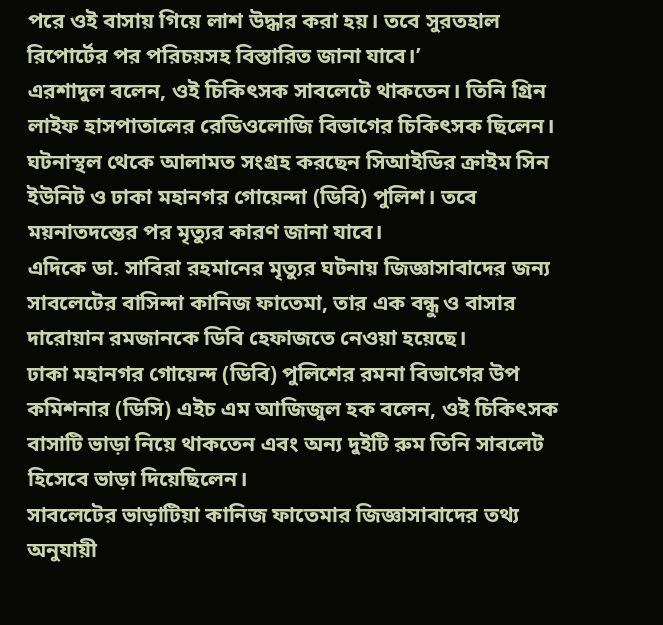পরে ওই বাসায় গিয়ে লাশ উদ্ধার করা হয়। তবে সুরতহাল রিপোর্টের পর পরিচয়সহ বিস্তারিত জানা যাবে।’
এরশাদুল বলেন, ওই চিকিৎসক সাবলেটে থাকতেন। তিনি গ্রিন লাইফ হাসপাতালের রেডিওলোজি বিভাগের চিকিৎসক ছিলেন।
ঘটনাস্থল থেকে আলামত সংগ্রহ করছেন সিআইডির ক্রাইম সিন ইউনিট ও ঢাকা মহানগর গোয়েন্দা (ডিবি) পুলিশ। তবে ময়নাতদন্তের পর মৃত্যুর কারণ জানা যাবে।
এদিকে ডা. সাবিরা রহমানের মৃত্যুর ঘটনায় জিজ্ঞাসাবাদের জন্য সাবলেটের বাসিন্দা কানিজ ফাতেমা, তার এক বন্ধু ও বাসার দারোয়ান রমজানকে ডিবি হেফাজতে নেওয়া হয়েছে।
ঢাকা মহানগর গোয়েন্দ (ডিবি) পুলিশের রমনা বিভাগের উপ কমিশনার (ডিসি) এইচ এম আজিজুল হক বলেন, ওই চিকিৎসক বাসাটি ভাড়া নিয়ে থাকতেন এবং অন্য দুইটি রুম তিনি সাবলেট হিসেবে ভাড়া দিয়েছিলেন।
সাবলেটের ভাড়াটিয়া কানিজ ফাতেমার জিজ্ঞাসাবাদের তথ্য অনুযায়ী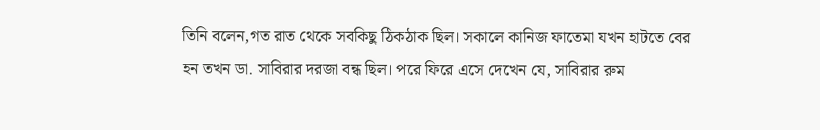তিনি বলেন,গত রাত থেকে সবকিছু ঠিকঠাক ছিল। সকালে কানিজ ফাতেমা যখন হাটতে বের হন তখন ডা. সাবিরার দরজা বন্ধ ছিল। পরে ফিরে এসে দেখেন যে, সাবিরার রুম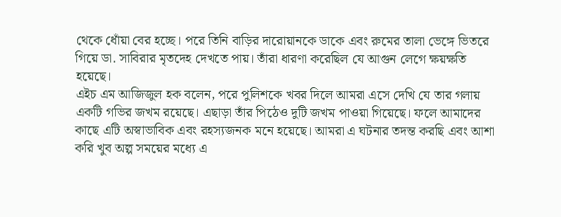থেকে ধোঁয়া বের হচ্ছে। পরে তিনি বাড়ির দারোয়ানকে ডাকে এবং রুমের তালা ভেঙ্গে ভিতরে গিয়ে ডা. সাবিরার মৃতদেহ দেখতে পায়। তাঁরা ধারণা করেছিল যে আগুন লেগে ক্ষয়ক্ষতি হয়েছে।
এইচ এম আজিজুল হক বলেন, পরে পুলিশকে খবর দিলে আমরা এসে দেখি যে তার গলায় একটি গভির জখম রয়েছে। এছাড়া তাঁর পিঠেও দুটি জখম পাওয়া গিয়েছে। ফলে আমাদের কাছে এটি অস্বাভাবিক এবং রহস্যজনক মনে হয়েছে। আমরা এ ঘটনার তদন্ত করছি এবং আশা করি খুব অল্প সময়ের মধ্যে এ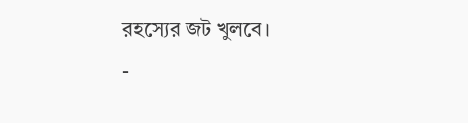রহস্যের জট খুলবে।
-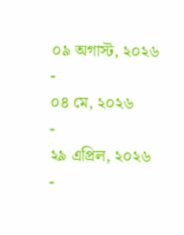০৯ অগাস্ট, ২০২৬
-
০৪ মে, ২০২৬
-
২৯ এপ্রিল, ২০২৬
-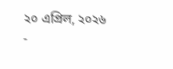২০ এপ্রিল, ২০২৬
-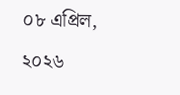০৮ এপ্রিল, ২০২৬